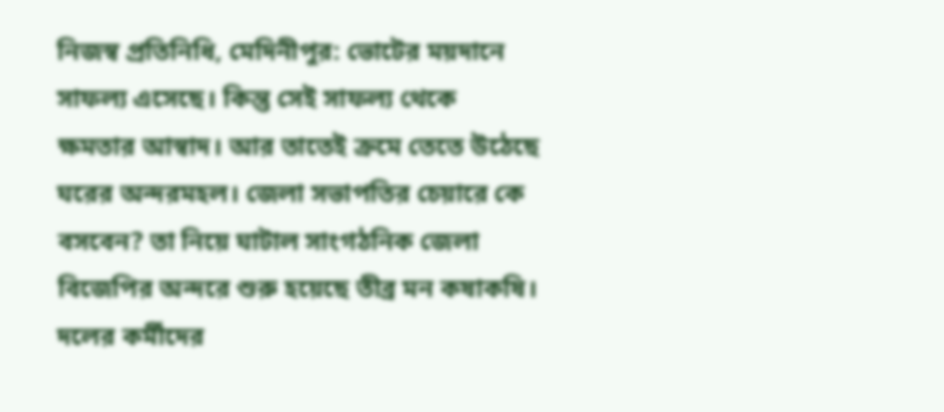নিজস্ব প্রতিনিধি, মেদিনীপুর: ভোটের ময়দানে সাফল্য এসেছে। কিন্তু সেই সাফল্য থেকে ক্ষমতার আস্বাদ। আর তাতেই ক্রমে তেতে উঠেছে ঘরের অন্দরমহল। জেলা সভাপতির চেয়ারে কে বসবেন? তা নিয়ে ঘাটাল সাংগঠনিক জেলা বিজেপির অন্দরে শুরু হয়েছে তীব্র মন কষাকষি। দলের কর্মীদের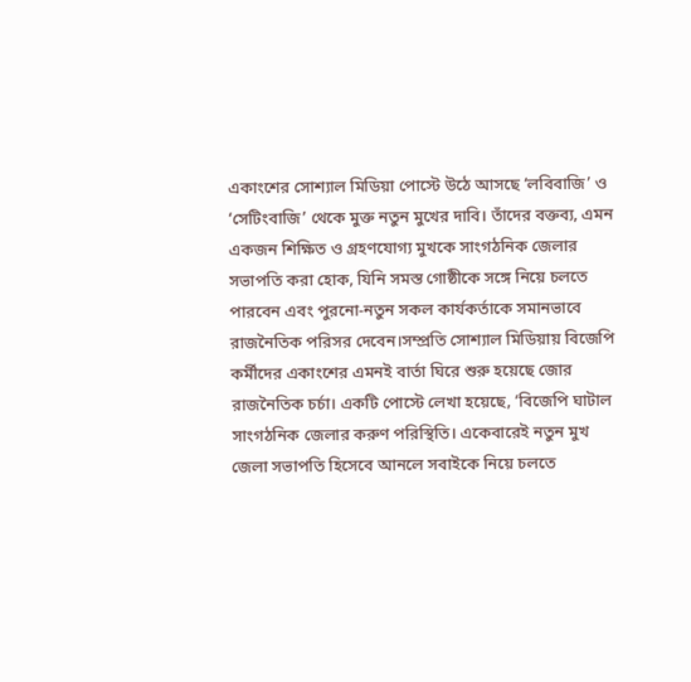একাংশের সোশ্যাল মিডিয়া পোস্টে উঠে আসছে ‘লবিবাজি’ ও ‘সেটিংবাজি’ থেকে মুক্ত নতুন মুখের দাবি। তাঁদের বক্তব্য, এমন একজন শিক্ষিত ও গ্রহণযোগ্য মুখকে সাংগঠনিক জেলার সভাপতি করা হোক, যিনি সমস্ত গোষ্ঠীকে সঙ্গে নিয়ে চলতে পারবেন এবং পুরনো-নতুন সকল কার্যকর্তাকে সমানভাবে রাজনৈতিক পরিসর দেবেন।সম্প্রতি সোশ্যাল মিডিয়ায় বিজেপি কর্মীদের একাংশের এমনই বার্তা ঘিরে শুরু হয়েছে জোর রাজনৈতিক চর্চা। একটি পোস্টে লেখা হয়েছে, ‘বিজেপি ঘাটাল সাংগঠনিক জেলার করুণ পরিস্থিতি। একেবারেই নতুন মুখ জেলা সভাপতি হিসেবে আনলে সবাইকে নিয়ে চলতে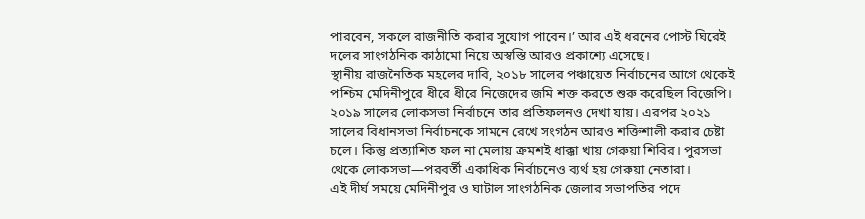পারবেন, সকলে রাজনীতি করার সুযোগ পাবেন।’ আর এই ধরনের পোস্ট ঘিরেই দলের সাংগঠনিক কাঠামো নিয়ে অস্বস্তি আরও প্রকাশ্যে এসেছে।
স্থানীয় রাজনৈতিক মহলের দাবি, ২০১৮ সালের পঞ্চায়েত নির্বাচনের আগে থেকেই পশ্চিম মেদিনীপুরে ধীরে ধীরে নিজেদের জমি শক্ত করতে শুরু করেছিল বিজেপি। ২০১৯ সালের লোকসভা নির্বাচনে তার প্রতিফলনও দেখা যায়। এরপর ২০২১ সালের বিধানসভা নির্বাচনকে সামনে রেখে সংগঠন আরও শক্তিশালী করার চেষ্টা চলে। কিন্তু প্রত্যাশিত ফল না মেলায় ক্রমশই ধাক্কা খায় গেরুয়া শিবির। পুরসভা থেকে লোকসভা—পরবর্তী একাধিক নির্বাচনেও ব্যর্থ হয় গেরুয়া নেতারা।
এই দীর্ঘ সময়ে মেদিনীপুর ও ঘাটাল সাংগঠনিক জেলার সভাপতির পদে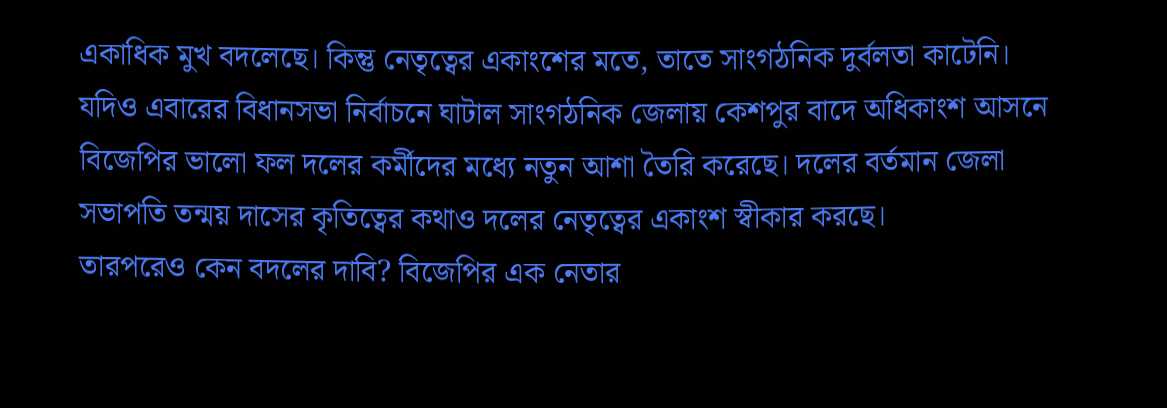একাধিক মুখ বদলেছে। কিন্তু নেতৃত্বের একাংশের মতে, তাতে সাংগঠনিক দুর্বলতা কাটেনি। যদিও এবারের বিধানসভা নির্বাচনে ঘাটাল সাংগঠনিক জেলায় কেশপুর বাদে অধিকাংশ আসনে বিজেপির ভালো ফল দলের কর্মীদের মধ্যে নতুন আশা তৈরি করেছে। দলের বর্তমান জেলা সভাপতি তন্ময় দাসের কৃতিত্বের কথাও দলের নেতৃত্বের একাংশ স্বীকার করছে।
তারপরেও কেন বদলের দাবি? বিজেপির এক নেতার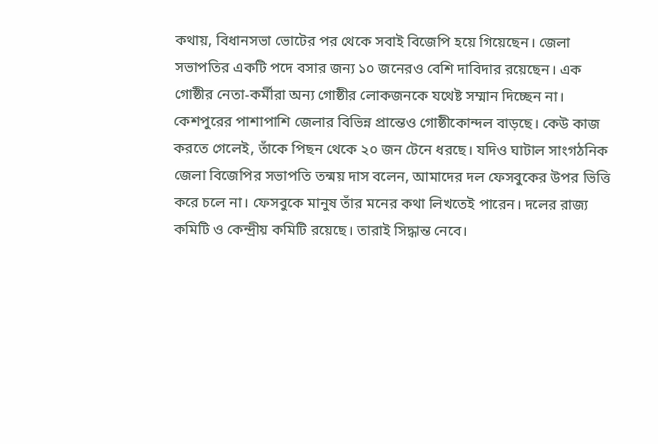কথায়, বিধানসভা ভোটের পর থেকে সবাই বিজেপি হয়ে গিয়েছেন। জেলা সভাপতির একটি পদে বসার জন্য ১০ জনেরও বেশি দাবিদার রয়েছেন। এক গোষ্ঠীর নেতা-কর্মীরা অন্য গোষ্ঠীর লোকজনকে যথেষ্ট সম্মান দিচ্ছেন না। কেশপুরের পাশাপাশি জেলার বিভিন্ন প্রান্তেও গোষ্ঠীকোন্দল বাড়ছে। কেউ কাজ করতে গেলেই, তাঁকে পিছন থেকে ২০ জন টেনে ধরছে। যদিও ঘাটাল সাংগঠনিক জেলা বিজেপির সভাপতি তন্ময় দাস বলেন, আমাদের দল ফেসবুকের উপর ভিত্তি করে চলে না। ফেসবুকে মানুষ তাঁর মনের কথা লিখতেই পারেন। দলের রাজ্য কমিটি ও কেন্দ্রীয় কমিটি রয়েছে। তারাই সিদ্ধান্ত নেবে।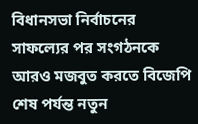বিধানসভা নির্বাচনের সাফল্যের পর সংগঠনকে আরও মজবুত করতে বিজেপি শেষ পর্যন্ত নতুন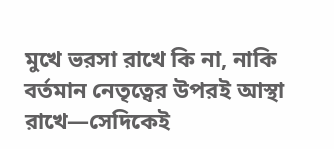মুখে ভরসা রাখে কি না, নাকি বর্তমান নেতৃত্বের উপরই আস্থা রাখে—সেদিকেই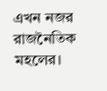এখন নজর রাজনৈতিক মহলের।